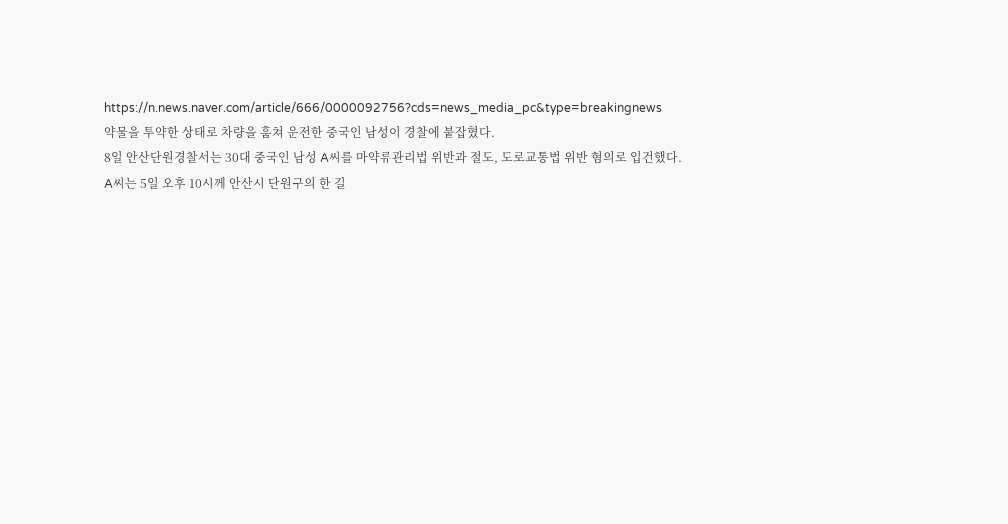https://n.news.naver.com/article/666/0000092756?cds=news_media_pc&type=breakingnews
약물을 투약한 상태로 차량을 훔쳐 운전한 중국인 남성이 경찰에 붙잡혔다.
8일 안산단원경찰서는 30대 중국인 남성 A씨를 마약류관리법 위반과 절도, 도로교통법 위반 혐의로 입건했다.
A씨는 5일 오후 10시께 안산시 단원구의 한 길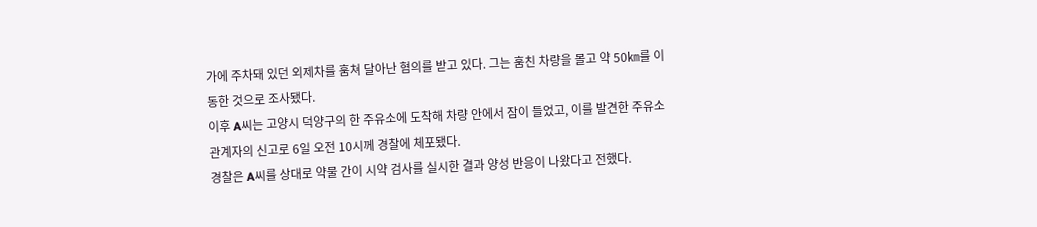가에 주차돼 있던 외제차를 훔쳐 달아난 혐의를 받고 있다. 그는 훔친 차량을 몰고 약 50㎞를 이동한 것으로 조사됐다.
이후 A씨는 고양시 덕양구의 한 주유소에 도착해 차량 안에서 잠이 들었고, 이를 발견한 주유소 관계자의 신고로 6일 오전 10시께 경찰에 체포됐다.
경찰은 A씨를 상대로 약물 간이 시약 검사를 실시한 결과 양성 반응이 나왔다고 전했다.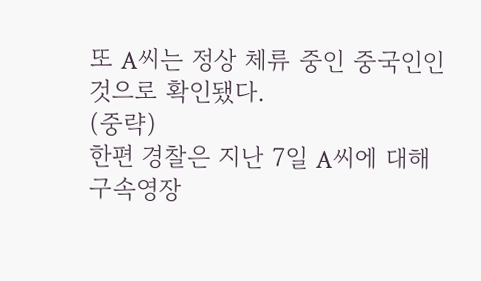또 A씨는 정상 체류 중인 중국인인 것으로 확인됐다.
(중략)
한편 경찰은 지난 7일 A씨에 대해 구속영장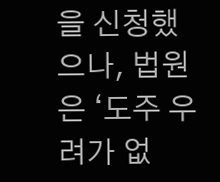을 신청했으나, 법원은 ‘도주 우려가 없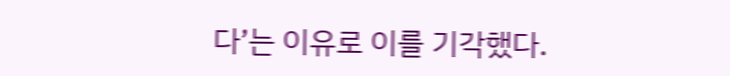다’는 이유로 이를 기각했다.